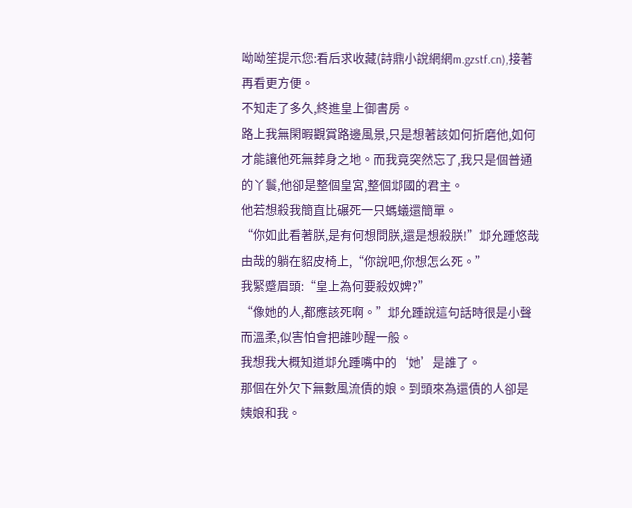呦呦笙提示您:看后求收藏(詩鼎小說網網m.gzstf.cn),接著再看更方便。
不知走了多久,終進皇上御書房。
路上我無閑暇觀賞路邊風景,只是想著該如何折磨他,如何才能讓他死無葬身之地。而我竟突然忘了,我只是個普通的丫鬟,他卻是整個皇宮,整個邶國的君主。
他若想殺我簡直比碾死一只螞蟻還簡單。
“你如此看著朕,是有何想問朕,還是想殺朕!”邶允踵悠哉由哉的躺在貂皮椅上,“你說吧,你想怎么死。”
我緊蹙眉頭:“皇上為何要殺奴婢?”
“像她的人,都應該死啊。”邶允踵說這句話時很是小聲而溫柔,似害怕會把誰吵醒一般。
我想我大概知道邶允踵嘴中的‘她’是誰了。
那個在外欠下無數風流債的娘。到頭來為還債的人卻是姨娘和我。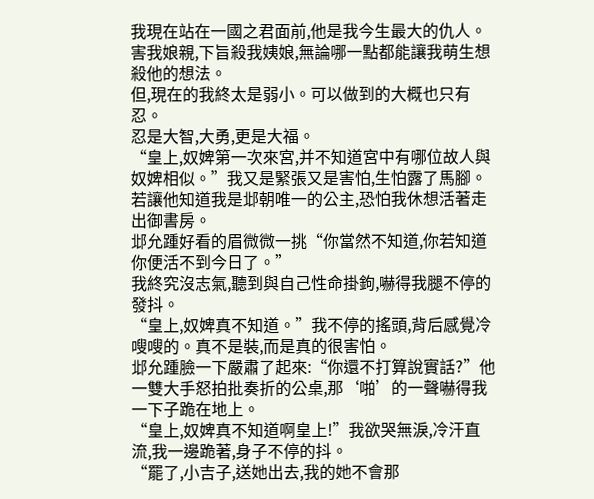我現在站在一國之君面前,他是我今生最大的仇人。害我娘親,下旨殺我姨娘,無論哪一點都能讓我萌生想殺他的想法。
但,現在的我終太是弱小。可以做到的大概也只有忍。
忍是大智,大勇,更是大福。
“皇上,奴婢第一次來宮,并不知道宮中有哪位故人與奴婢相似。”我又是緊張又是害怕,生怕露了馬腳。
若讓他知道我是邶朝唯一的公主,恐怕我休想活著走出御書房。
邶允踵好看的眉微微一挑“你當然不知道,你若知道你便活不到今日了。”
我終究沒志氣,聽到與自己性命掛鉤,嚇得我腿不停的發抖。
“皇上,奴婢真不知道。”我不停的搖頭,背后感覺冷嗖嗖的。真不是裝,而是真的很害怕。
邶允踵臉一下嚴肅了起來:“你還不打算說實話?”他一雙大手怒拍批奏折的公桌,那‘啪’的一聲嚇得我一下子跪在地上。
“皇上,奴婢真不知道啊皇上!”我欲哭無淚,冷汗直流,我一邊跪著,身子不停的抖。
“罷了,小吉子,送她出去,我的她不會那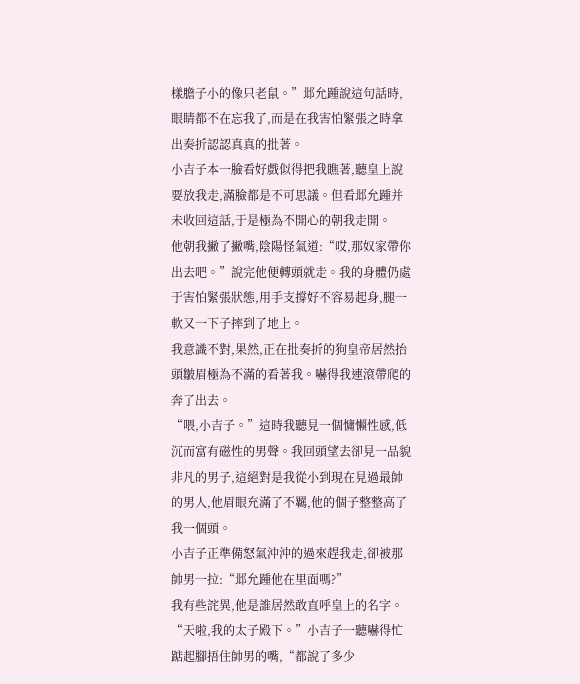樣膽子小的像只老鼠。”邶允踵說這句話時,眼睛都不在忘我了,而是在我害怕緊張之時拿出奏折認認真真的批著。
小吉子本一臉看好戲似得把我瞧著,聽皇上說要放我走,滿臉都是不可思議。但看邶允踵并未收回這話,于是極為不開心的朝我走開。
他朝我撇了撇嘴,陰陽怪氣道:“哎,那奴家帶你出去吧。”說完他便轉頭就走。我的身體仍處于害怕緊張狀態,用手支撐好不容易起身,腿一軟又一下子摔到了地上。
我意識不對,果然,正在批奏折的狗皇帝居然抬頭皺眉極為不滿的看著我。嚇得我連滾帶爬的奔了出去。
“喂,小吉子。”這時我聽見一個慵懶性感,低沉而富有磁性的男聲。我回頭望去卻見一品貌非凡的男子,這絕對是我從小到現在見過最帥的男人,他眉眼充滿了不羈,他的個子整整高了我一個頭。
小吉子正準備怒氣沖沖的過來趕我走,卻被那帥男一拉:“邶允踵他在里面嗎?”
我有些詫異,他是誰居然敢直呼皇上的名字。
“天啦,我的太子殿下。”小吉子一聽嚇得忙踮起腳捂住帥男的嘴,“都說了多少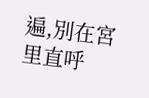遍,別在宮里直呼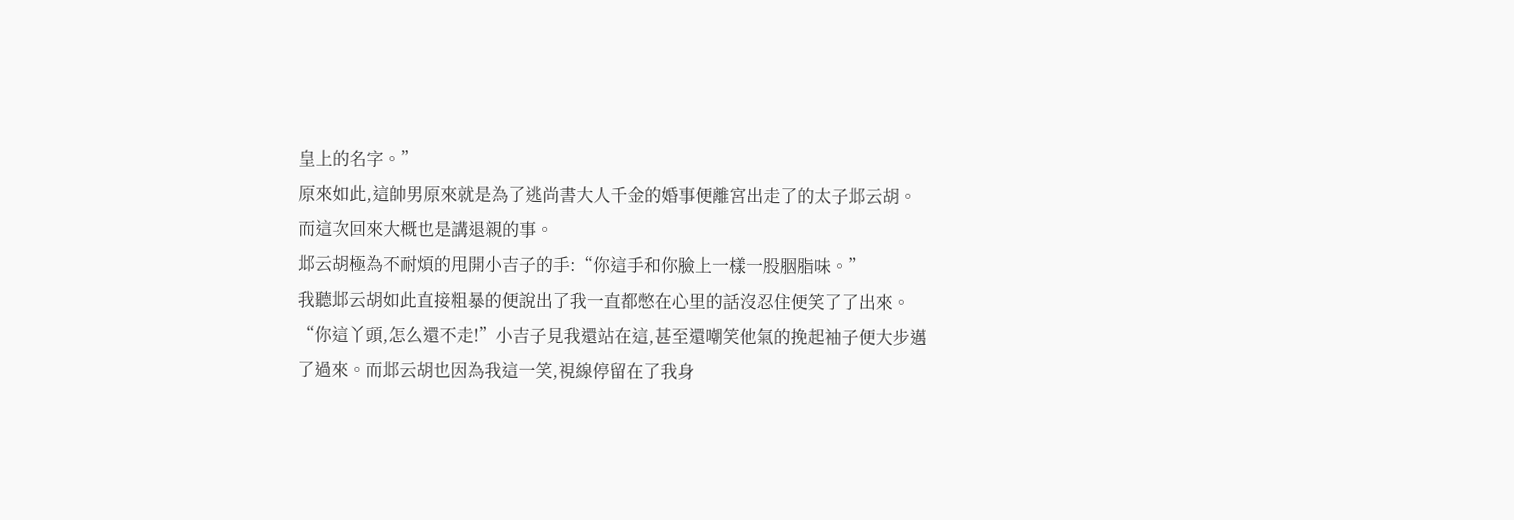皇上的名字。”
原來如此,這帥男原來就是為了逃尚書大人千金的婚事便離宮出走了的太子邶云胡。而這次回來大概也是講退親的事。
邶云胡極為不耐煩的甩開小吉子的手:“你這手和你臉上一樣一股胭脂味。”
我聽邶云胡如此直接粗暴的便說出了我一直都憋在心里的話沒忍住便笑了了出來。
“你這丫頭,怎么還不走!”小吉子見我還站在這,甚至還嘲笑他氣的挽起袖子便大步邁了過來。而邶云胡也因為我這一笑,視線停留在了我身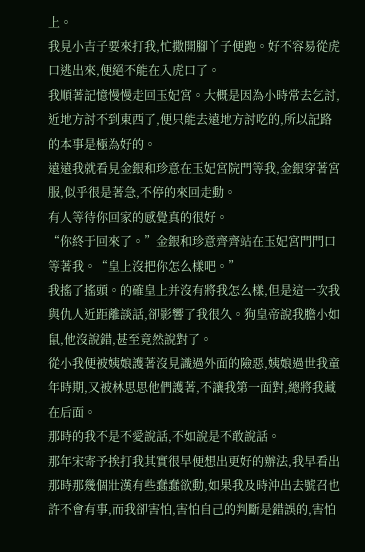上。
我見小吉子要來打我,忙撒開腳丫子便跑。好不容易從虎口逃出來,便絕不能在入虎口了。
我順著記憶慢慢走回玉妃宮。大概是因為小時常去乞討,近地方討不到東西了,便只能去遠地方討吃的,所以記路的本事是極為好的。
遠遠我就看見金銀和珍意在玉妃宮院門等我,金銀穿著宮服,似乎很是著急,不停的來回走動。
有人等待你回家的感覺真的很好。
“你終于回來了。”金銀和珍意齊齊站在玉妃宮門門口等著我。“皇上沒把你怎么樣吧。”
我搖了搖頭。的確皇上并沒有將我怎么樣,但是這一次我與仇人近距離談話,卻影響了我很久。狗皇帝說我膽小如鼠,他沒說錯,甚至竟然說對了。
從小我便被姨娘護著沒見識過外面的險惡,姨娘過世我童年時期,又被林思思他們護著,不讓我第一面對,總將我藏在后面。
那時的我不是不愛說話,不如說是不敢說話。
那年宋寄予挨打我其實很早便想出更好的辦法,我早看出那時那幾個壯漢有些蠢蠢欲動,如果我及時沖出去號召也許不會有事,而我卻害怕,害怕自己的判斷是錯誤的,害怕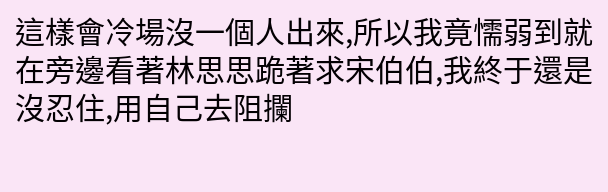這樣會冷場沒一個人出來,所以我竟懦弱到就在旁邊看著林思思跪著求宋伯伯,我終于還是沒忍住,用自己去阻攔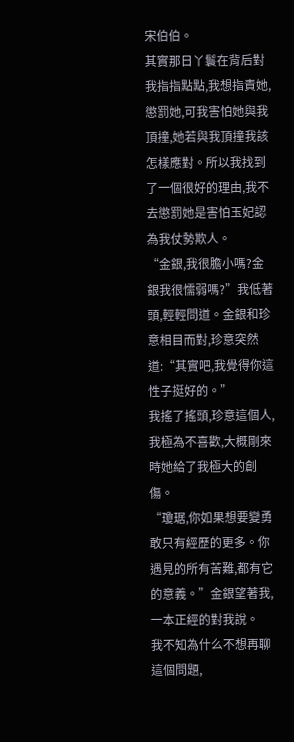宋伯伯。
其實那日丫鬟在背后對我指指點點,我想指責她,懲罰她,可我害怕她與我頂撞,她若與我頂撞我該怎樣應對。所以我找到了一個很好的理由,我不去懲罰她是害怕玉妃認為我仗勢欺人。
“金銀,我很膽小嗎?金銀我很懦弱嗎?”我低著頭,輕輕問道。金銀和珍意相目而對,珍意突然道:“其實吧,我覺得你這性子挺好的。”
我搖了搖頭,珍意這個人,我極為不喜歡,大概剛來時她給了我極大的創傷。
“瓊琚,你如果想要變勇敢只有經歷的更多。你遇見的所有苦難,都有它的意義。”金銀望著我,一本正經的對我說。
我不知為什么不想再聊這個問題,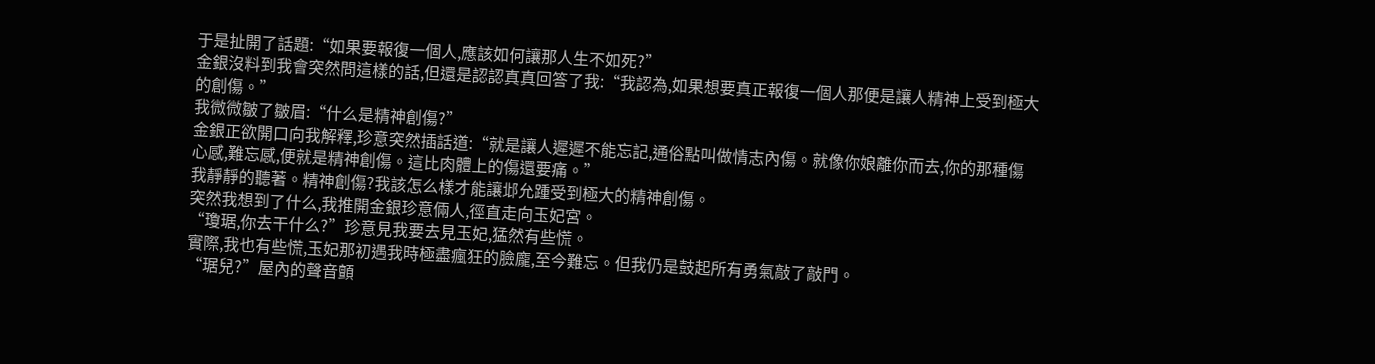于是扯開了話題:“如果要報復一個人,應該如何讓那人生不如死?”
金銀沒料到我會突然問這樣的話,但還是認認真真回答了我:“我認為,如果想要真正報復一個人那便是讓人精神上受到極大的創傷。”
我微微皺了皺眉:“什么是精神創傷?”
金銀正欲開口向我解釋,珍意突然插話道:“就是讓人遲遲不能忘記,通俗點叫做情志內傷。就像你娘離你而去,你的那種傷心感,難忘感,便就是精神創傷。這比肉體上的傷還要痛。”
我靜靜的聽著。精神創傷?我該怎么樣才能讓邶允踵受到極大的精神創傷。
突然我想到了什么,我推開金銀珍意倆人,徑直走向玉妃宮。
“瓊琚,你去干什么?”珍意見我要去見玉妃,猛然有些慌。
實際,我也有些慌,玉妃那初遇我時極盡瘋狂的臉龐,至今難忘。但我仍是鼓起所有勇氣敲了敲門。
“琚兒?”屋內的聲音顫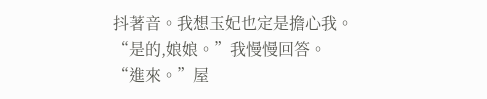抖著音。我想玉妃也定是擔心我。
“是的,娘娘。”我慢慢回答。
“進來。”屋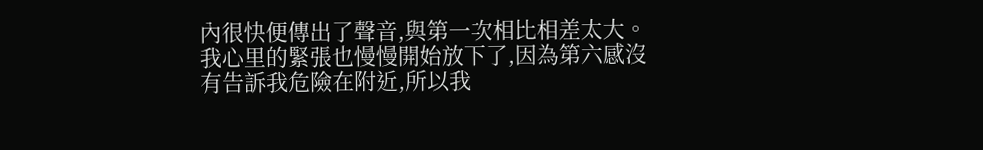內很快便傳出了聲音,與第一次相比相差太大。
我心里的緊張也慢慢開始放下了,因為第六感沒有告訴我危險在附近,所以我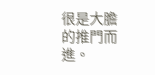很是大膽的推門而進。